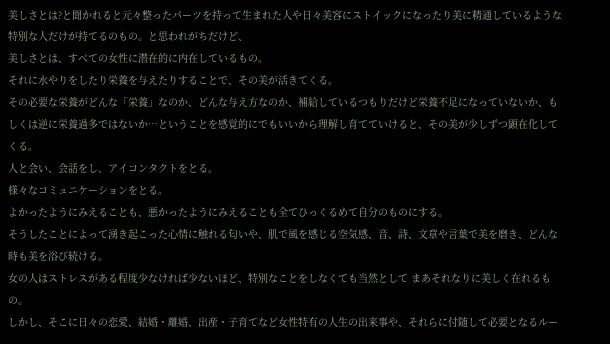美しさとは?と聞かれると元々整ったパーツを持って生まれた人や日々美容にストイックになったり美に精通しているような特別な人だけが持てるのもの。と思われがちだけど、
美しさとは、すべての女性に潜在的に内在しているもの。
それに水やりをしたり栄養を与えたりすることで、その美が活きてくる。
その必要な栄養がどんな「栄養」なのか、どんな与え方なのか、補給しているつもりだけど栄養不足になっていないか、もしくは逆に栄養過多ではないか…ということを感覚的にでもいいから理解し育てていけると、その美が少しずつ顕在化してくる。
人と会い、会話をし、アイコンタクトをとる。
様々なコミュニケーションをとる。
よかったようにみえることも、悪かったようにみえることも全てひっくるめて自分のものにする。
そうしたことによって湧き起こった心情に触れる匂いや、肌で風を感じる空気感、音、詩、文章や言葉で美を磨き、どんな時も美を浴び続ける。
女の人はストレスがある程度少なければ少ないほど、特別なことをしなくても当然として まあそれなりに美しく在れるもの。
しかし、そこに日々の恋愛、結婚・離婚、出産・子育てなど女性特有の人生の出来事や、それらに付随して必要となるルー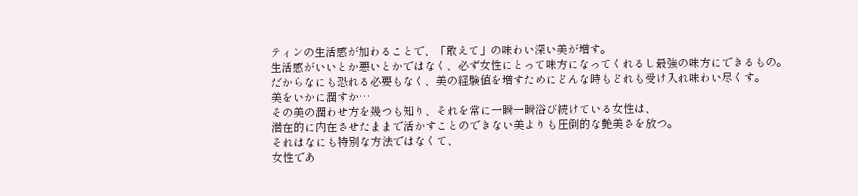ティンの生活感が加わることで、「敢えて」の味わい深い美が増す。
生活感がいいとか悪いとかではなく、必ず女性にとって味方になってくれるし最強の味方にできるもの。
だからなにも恐れる必要もなく、美の経験値を増すためにどんな時もどれも受け入れ味わい尽くす。
美をいかに潤すか…
その美の潤わせ方を幾つも知り、それを常に一瞬一瞬浴び続けている女性は、
潜在的に内在させたままで活かすことのできない美よりも圧倒的な艶美さを放つ。
それはなにも特別な方法ではなくて、
女性であ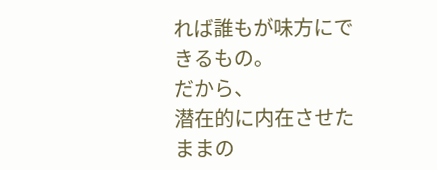れば誰もが味方にできるもの。
だから、
潜在的に内在させたままの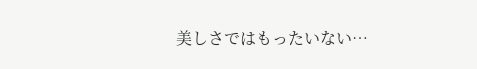美しさではもったいない…